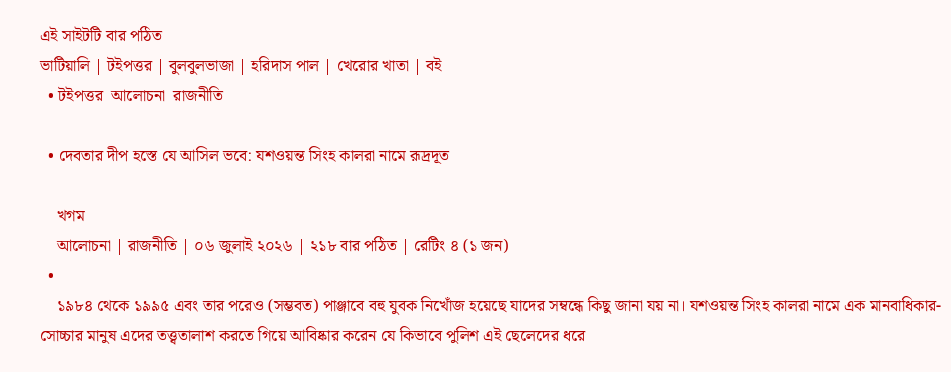এই সাইটটি বার পঠিত
ভাটিয়ালি | টইপত্তর | বুলবুলভাজা | হরিদাস পাল | খেরোর খাতা | বই
  • টইপত্তর  আলোচনা  রাজনীতি

  • দেবতার দীপ হস্তে যে আসিল ভবে: যশওয়ন্ত সিংহ কালরা নামে রূদ্রদূত

    খগম
    আলোচনা | রাজনীতি | ০৬ জুলাই ২০২৬ | ২১৮ বার পঠিত | রেটিং ৪ (১ জন)
  •
    ১৯৮৪ থেকে ১৯৯৫ এবং তার পরেও (সম্ভবত) পাঞ্জাবে বহু যুবক নিখোঁজ হয়েছে যাদের সম্বন্ধে কিছু জানা যয় না। যশওয়ন্ত সিংহ কালরা নামে এক মানবাধিকার-সোচ্চার মানুষ এদের তত্ত্বতালাশ করতে গিয়ে আবিষ্কার করেন যে কিভাবে পুলিশ এই ছেলেদের ধরে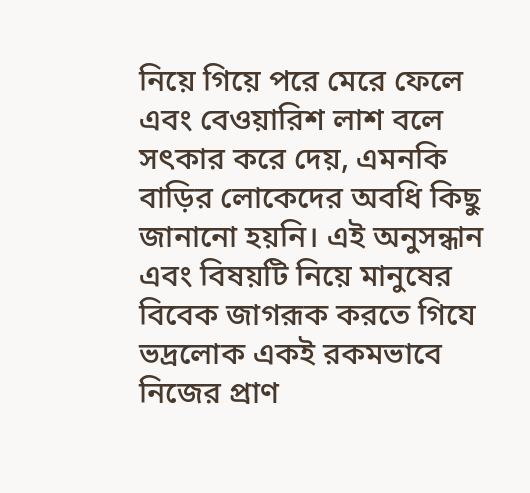নিয়ে গিয়ে পরে মেরে ফেলে এবং বেওয়ারিশ লাশ বলে সৎকার করে দেয়, এমনকি বাড়ির লোকেদের অবধি কিছু জানানো হয়নি। এই অনুসন্ধান এবং বিষয়টি নিয়ে মানুষের বিবেক জাগরূক করতে গিযে ভদ্রলোক একই রকমভাবে নিজের প্রাণ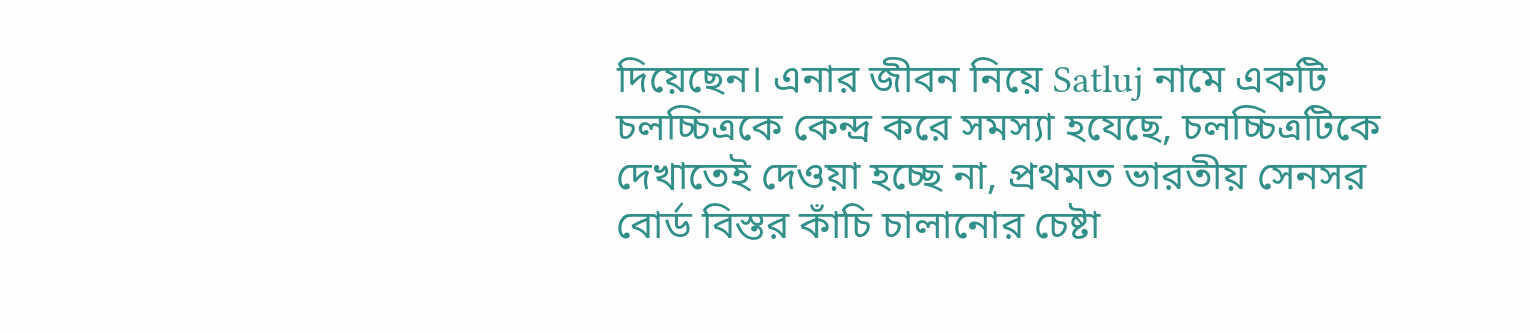দিয়েছেন। এনার জীবন নিয়ে Satluj নামে একটি চলচ্চিত্রকে কেন্দ্র করে সমস্যা হযেছে, চলচ্চিত্রটিকে দেখাতেই দেওয়া হচ্ছে না, প্রথমত ভারতীয় সেনসর বোর্ড বিস্তর কাঁচি চালানোর চেষ্টা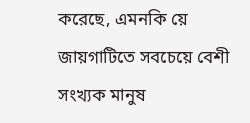করেছে, এমনকি য়ে জায়গাটিতে সবচেয়ে বেশী সংখ্যক মানুষ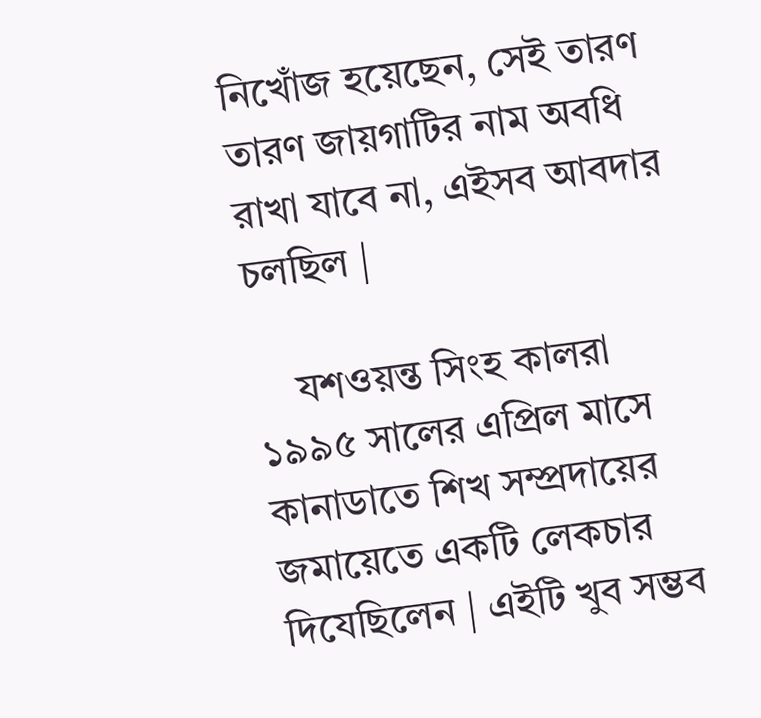নিখোঁজ হয়েছেন, সেই তারণ তারণ জায়গাটির নাম অবধি রাখা যাবে না, এইসব আবদার চলছিল |

    যশওয়ন্ত সিংহ কালরা ১৯৯৫ সালের এপ্রিল মাসে কানাডাতে শিখ সম্প্রদায়ের জমায়েতে একটি লেকচার দিযেছিলেন | এইটি খুব সম্ভব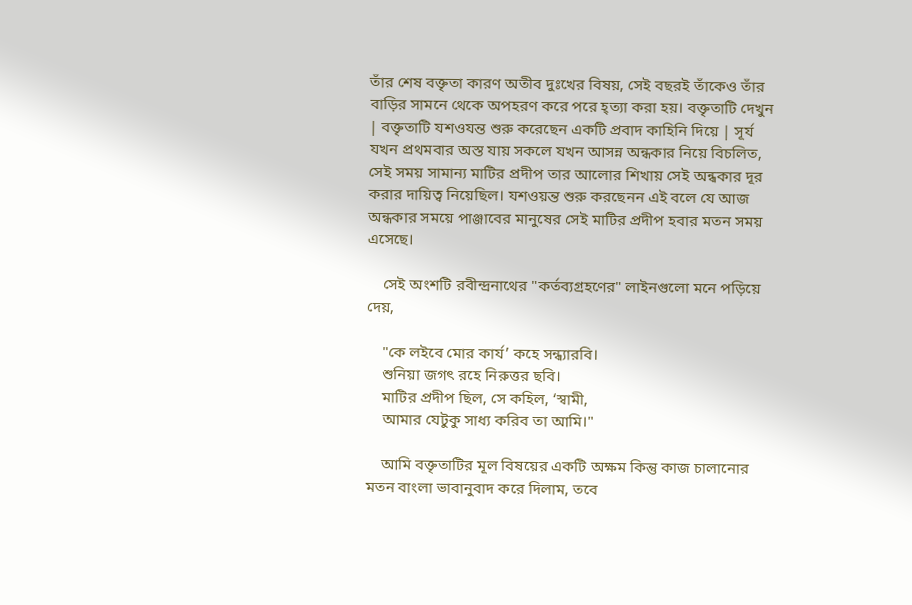তাঁর শেষ বক্তৃতা কারণ অতীব দুঃখের বিষয়, সেই বছরই তাঁকেও তাঁর বাড়ির সামনে থেকে অপহরণ করে পরে হ্ত্যা করা হয়। বক্তৃতাটি দেখুন | বক্তৃতাটি যশওযন্ত শুরু করেছেন একটি প্রবাদ কাহিনি দিয়ে | সূর্য যখন প্রথমবার অস্ত যায় সকলে যখন আসন্ন অন্ধকার নিয়ে বিচলিত, সেই সময় সামান্য মাটির প্রদীপ তার আলোর শিখায় সেই অন্ধকার দূর করার দায়িত্ব নিয়েছিল। যশওয়ন্ত শুরু করছেনন এই বলে যে আজ অন্ধকার সময়ে পাঞ্জাবের মানুষের সেই মাটির প্রদীপ হবার মতন সময় এসেছে।

    সেই অংশটি রবীন্দ্রনাথের "কর্তব্যগ্রহণের" লাইনগুলো মনে পড়িয়ে দেয়,

    "কে লইবে মোর কার্য’ কহে সন্ধ্যারবি।
    শুনিয়া জগৎ রহে নিরুত্তর ছবি।
    মাটির প্রদীপ ছিল, সে কহিল, ‘স্বামী,
    আমার যেটুকু সাধ্য করিব তা আমি।"

    আমি বক্তৃতাটির মূল বিষয়ের একটি অক্ষম কিন্তু কাজ চালানোর মতন বাংলা ভাবানুবাদ করে দিলাম, তবে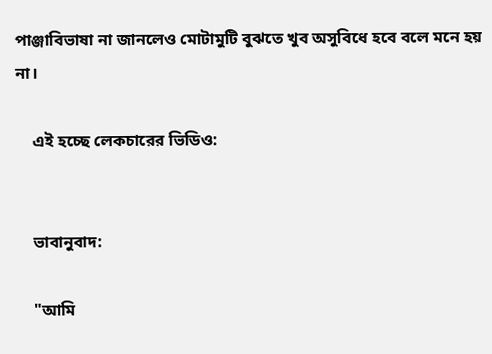পাঞ্জাবিভাষা না জানলেও মোটামুটি বুঝতে খুব অসুবিধে হবে বলে মনে হয় না।

    এই হচ্ছে লেকচারের ভিডিও:


    ভাবানুবাদ:

    "আমি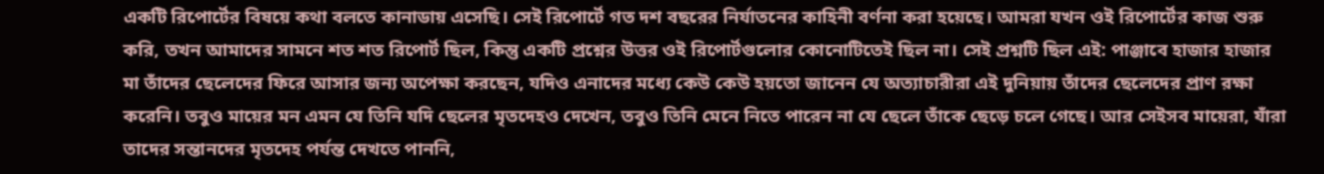একটি রিপোর্টের বিষয়ে কথা বলতে কানাডায় এসেছি। সেই রিপোর্টে গত দশ বছরের নির্যাতনের কাহিনী বর্ণনা করা হয়েছে। আমরা যখন ওই রিপোর্টের কাজ শুরু করি, তখন আমাদের সামনে শত শত রিপোর্ট ছিল, কিন্তু একটি প্রশ্নের উত্তর ওই রিপোর্টগুলোর কোনোটিতেই ছিল না। সেই প্রশ্নটি ছিল এই: পাঞ্জাবে হাজার হাজার মা তাঁদের ছেলেদের ফিরে আসার জন্য অপেক্ষা করছেন, যদিও এনাদের মধ্যে কেউ কেউ হয়তো জানেন যে অত্যাচারীরা এই দুনিয়ায় তাঁদের ছেলেদের প্রাণ রক্ষা করেনি। তবুও মায়ের মন এমন যে তিনি যদি ছেলের মৃতদেহও দেখেন, তবুও তিনি মেনে নিতে পারেন না যে ছেলে তাঁকে ছেড়ে চলে গেছে। আর সেইসব মায়েরা, যাঁরা তাদের সন্তানদের মৃতদেহ পর্যন্ত দেখতে পাননি,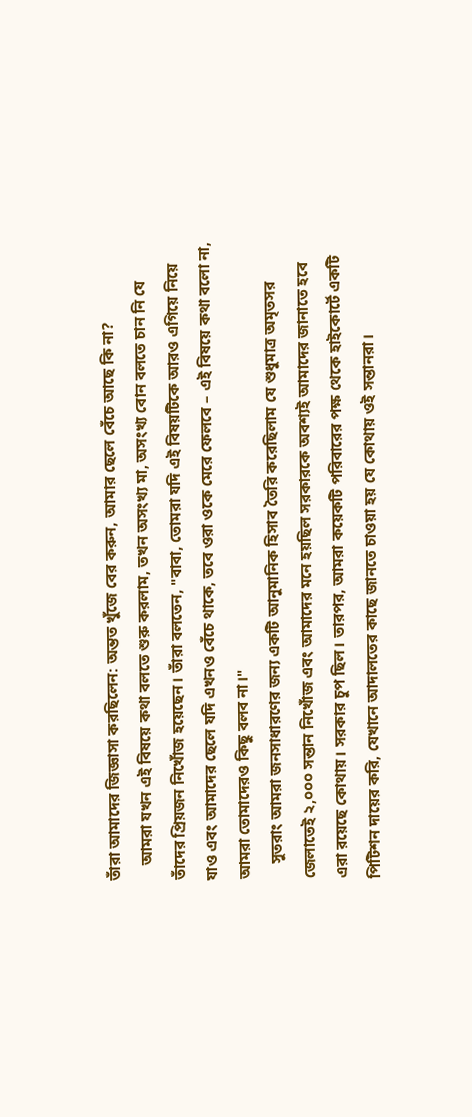তাঁরা আমাদের জিজ্ঞাসা করছিলেন: অন্তত খুঁজে বের করুন, আমার ছেলে বেঁচে আছে কি না?
    আমরা যখন এই বিষয়ে কথা বলতে শুরু করলাম, তখন অসংখ্য মা, অসংখ্য বোন বলতে চান নি যে তাঁদের প্রিয়জন নিখোঁজ হয়েছেন। তাঁরা বলতেন, "বাবা, তোমরা যদি এই বিষয়টিকে আরও এগিয়ে নিয়ে যাও এবং আমাদের ছেলে যদি এখনও বেঁচে থাকে, তবে ওরা ওকে মেরে ফেলবে – এই বিষয়ে কথা বলো না, আমরা তোমাদেরও কিছু বলব না।"
    সুতরাং আমরা জনসাধারণের জন্য একটি আনুমানিক হিসাব তৈরি করেছিলাম যে শুধুমাত্র অমৃতসর জেলাতেই ২,০০০ সন্তান নিখোঁজ এবং আমাদের মনে হয়ছিল সরকারকে অবশ্যই আমাদের জানাতে হবে এরা রয়েছে কোথায়। সরকার চুপ ছিল। তারপর, আমরা কয়েকটি পরিবারের পক্ষ থেকে হাইকোর্টে একটি পিটিশন দায়ের করি, যেখানে আদালতের কাছে জানতে চাওয়া হয় যে কোথায় ওই সন্তানরা।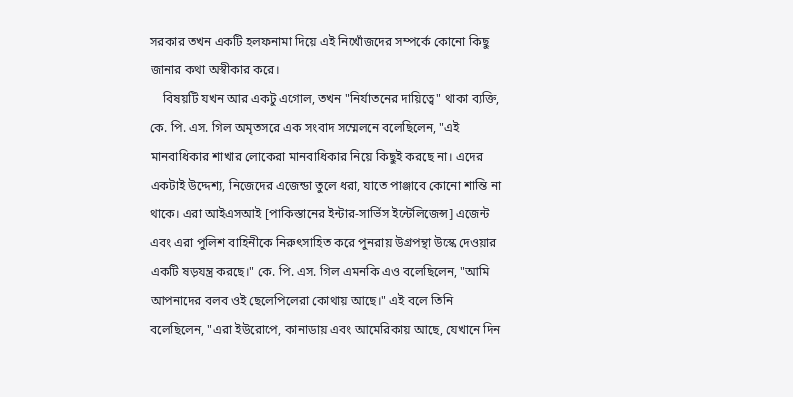সরকার তখন একটি হলফনামা দিয়ে এই নিখোঁজদের সম্পর্কে কোনো কিছু জানার কথা অস্বীকার করে।
    বিষয়টি যখন আর একটু এগোল, তখন "নির্যাতনের দায়িত্বে" থাকা ব্যক্তি, কে. পি. এস. গিল অমৃতসরে এক সংবাদ সম্মেলনে বলেছিলেন, "এই মানবাধিকার শাখার লোকেরা মানবাধিকার নিয়ে কিছুই করছে না। এদের একটাই উদ্দেশ্য, নিজেদের এজেন্ডা তুলে ধরা, যাতে পাঞ্জাবে কোনো শান্তি না থাকে। এরা আইএসআই [পাকিস্তানের ইন্টার-সার্ভিস ইন্টেলিজেন্স] এজেন্ট এবং এরা পুলিশ বাহিনীকে নিরুৎসাহিত করে পুনরায় উগ্রপন্থা উস্কে দেওয়ার একটি ষড়যন্ত্র করছে।" কে. পি. এস. গিল এমনকি এও বলেছিলেন, "আমি আপনাদের বলব ওই ছেলেপিলেরা কোথায় আছে।" এই বলে তিনি বলেছিলেন, "এরা ইউরোপে, কানাডায় এবং আমেরিকায় আছে, যেখানে দিন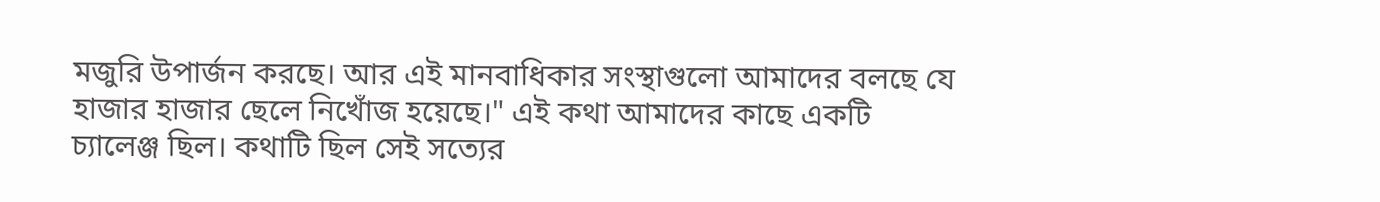মজুরি উপার্জন করছে। আর এই মানবাধিকার সংস্থাগুলো আমাদের বলছে যে হাজার হাজার ছেলে নিখোঁজ হয়েছে।" এই কথা আমাদের কাছে একটি চ্যালেঞ্জ ছিল। কথাটি ছিল সেই সত্যের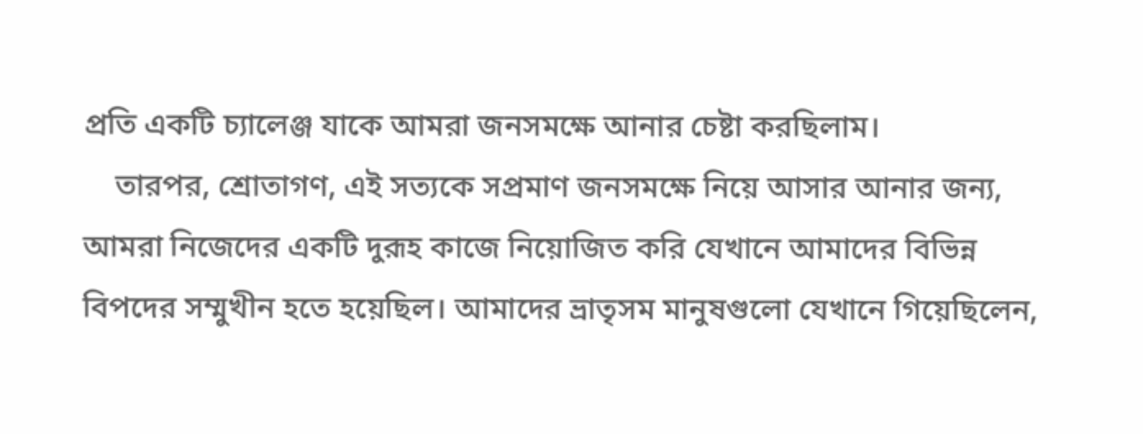প্রতি একটি চ্যালেঞ্জ যাকে আমরা জনসমক্ষে আনার চেষ্টা করছিলাম।
    তারপর, শ্রোতাগণ, এই সত্যকে সপ্রমাণ জনসমক্ষে নিয়ে আসার আনার জন্য, আমরা নিজেদের একটি দুরূহ কাজে নিয়োজিত করি যেখানে আমাদের বিভিন্ন বিপদের সম্মুখীন হতে হয়েছিল। আমাদের ভ্রাতৃসম মানুষগুলো যেখানে গিয়েছিলেন,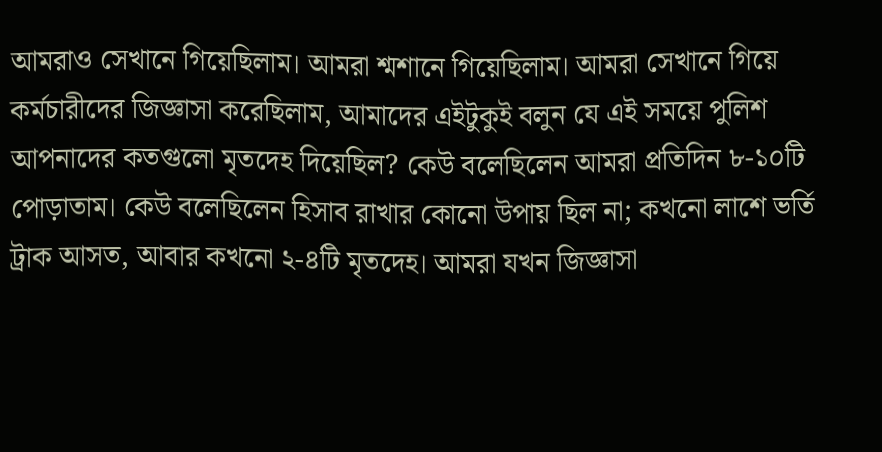আমরাও সেখানে গিয়েছিলাম। আমরা শ্মশানে গিয়েছিলাম। আমরা সেখানে গিয়ে কর্মচারীদের জিজ্ঞাসা করেছিলাম, আমাদের এইটুকুই বলুন যে এই সময়ে পুলিশ আপনাদের কতগুলো মৃতদেহ দিয়েছিল? কেউ বলেছিলেন আমরা প্রতিদিন ৮-১০টি পোড়াতাম। কেউ বলেছিলেন হিসাব রাখার কোনো উপায় ছিল না; কখনো লাশে ভর্তি ট্রাক আসত, আবার কখনো ২-৪টি মৃতদেহ। আমরা যখন জিজ্ঞাসা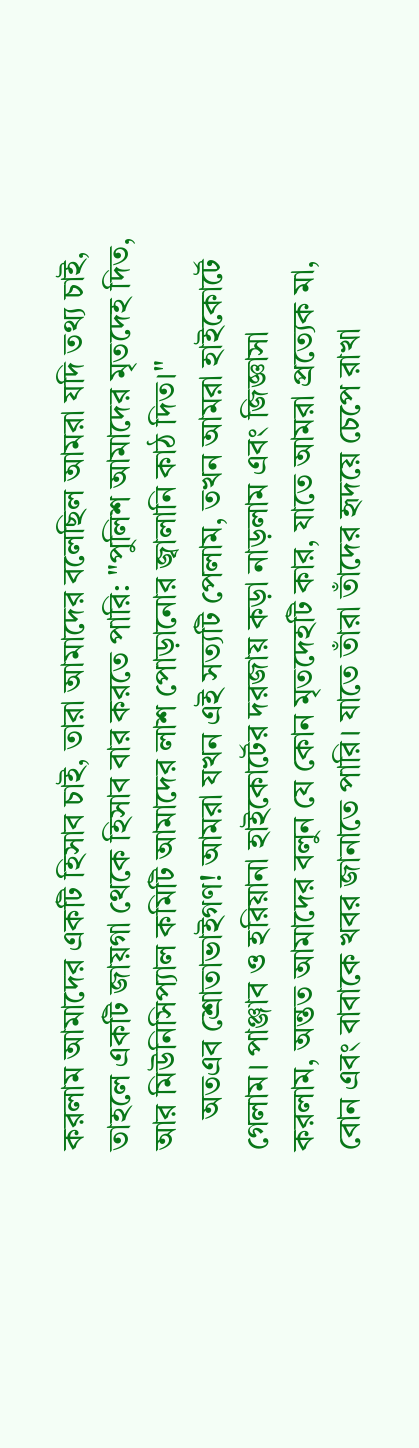করলাম আমাদের একটি হিসাব চাই, তারা আমাদের বলেছিল আমরা যদি তথ্য চাই, তাহলে একটি জায়গা থেকে হিসাব বার করতে পারি: "পুলিশ আমাদের মৃতদেহ দিত, আর মিউনিসিপ্যাল কমিটি আমাদের লাশ পোড়ানোর জ্বালানি কাঠ দিত।"
    অতএব শ্রোতাভাইগণ! আমরা যখন এই সত্যটি পেলাম, তখন আমরা হাইকোর্টে গেলাম। পাঞ্জাব ও হরিয়ানা হাইকোর্টের দরজায় কড়া নাড়লাম এবং জিজ্ঞাসা করলাম, অন্তত আমাদের বলুন যে কোন মৃতদেহটি কার, যাতে আমরা প্রত্যেক মা, বোন এবং বাবাকে খবর জানাতে পারি। যাতে তাঁরা তাঁদের হৃদয়ে চেপে রাখা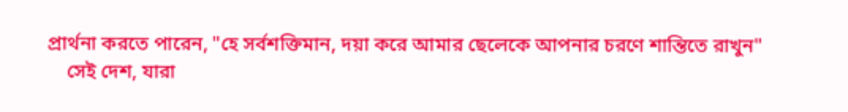প্রার্থনা করতে পারেন, "হে সর্বশক্তিমান, দয়া করে আমার ছেলেকে আপনার চরণে শান্তিতে রাখুন"
    সেই দেশ, যারা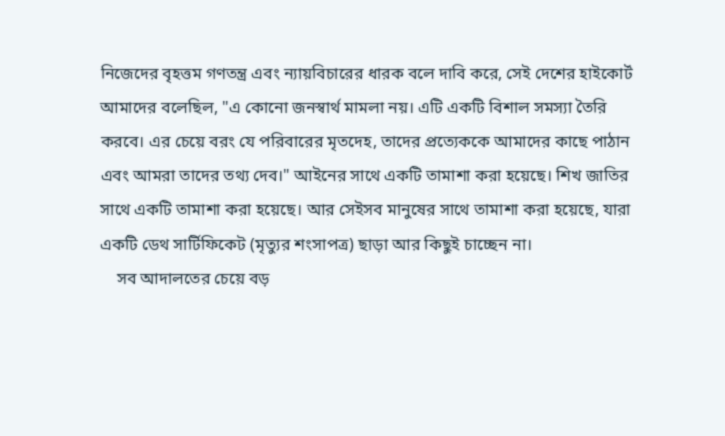নিজেদের বৃহত্তম গণতন্ত্র এবং ন্যায়বিচারের ধারক বলে দাবি করে, সেই দেশের হাইকোর্ট আমাদের বলেছিল, "এ কোনো জনস্বার্থ মামলা নয়। এটি একটি বিশাল সমস্যা তৈরি করবে। এর চেয়ে বরং যে পরিবারের মৃতদেহ, তাদের প্রত্যেককে আমাদের কাছে পাঠান এবং আমরা তাদের তথ্য দেব।" আইনের সাথে একটি তামাশা করা হয়েছে। শিখ জাতির সাথে একটি তামাশা করা হয়েছে। আর সেইসব মানুষের সাথে তামাশা করা হয়েছে, যারা একটি ডেথ সার্টিফিকেট (মৃত্যুর শংসাপত্র) ছাড়া আর কিছুই চাচ্ছেন না।
    সব আদালতের চেয়ে বড়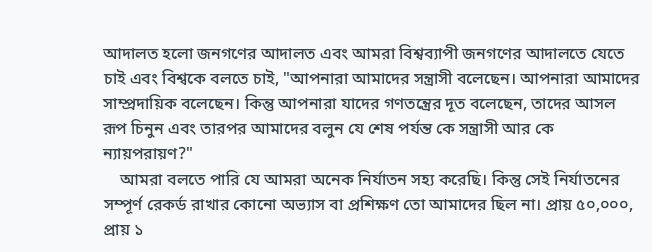আদালত হলো জনগণের আদালত এবং আমরা বিশ্বব্যাপী জনগণের আদালতে যেতে চাই এবং বিশ্বকে বলতে চাই, "আপনারা আমাদের সন্ত্রাসী বলেছেন। আপনারা আমাদের সাম্প্রদায়িক বলেছেন। কিন্তু আপনারা যাদের গণতন্ত্রের দূত বলেছেন, তাদের আসল রূপ চিনুন এবং তারপর আমাদের বলুন যে শেষ পর্যন্ত কে সন্ত্রাসী আর কে ন্যায়পরায়ণ?"
    আমরা বলতে পারি যে আমরা অনেক নির্যাতন সহ্য করেছি। কিন্তু সেই নির্যাতনের সম্পূর্ণ রেকর্ড রাখার কোনো অভ্যাস বা প্রশিক্ষণ তো আমাদের ছিল না। প্রায় ৫০,০০০, প্রায় ১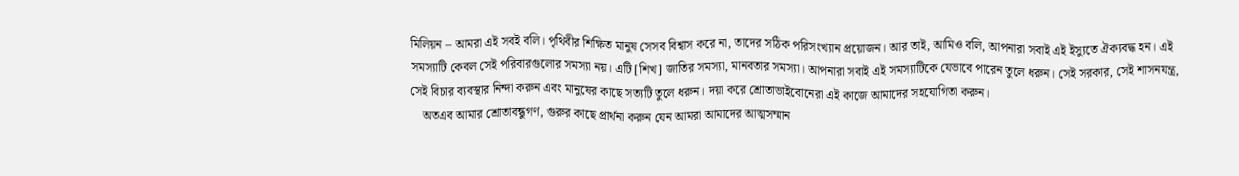মিলিয়ন – আমরা এই সবই বলি। পৃথিবীর শিক্ষিত মানুষ সেসব বিশ্বাস করে না, তাদের সঠিক পরিসংখ্যান প্রয়োজন। আর তাই, আমিও বলি, আপনারা সবাই এই ইস্যুতে ঐক্যবদ্ধ হন। এই সমস্যাটি কেবল সেই পরিবারগুলোর সমস্যা নয়। এটি [শিখ] জাতির সমস্যা, মানবতার সমস্যা। আপনারা সবাই এই সমস্যাটিকে যেভাবে পারেন তুলে ধরুন। সেই সরকার, সেই শাসনযন্ত্র, সেই বিচার ব্যবস্থার নিন্দা করুন এবং মানুষের কাছে সত্যটি তুলে ধরুন। দয়া করে শ্রোতাভাইবোনেরা এই কাজে আমাদের সহযোগিতা করুন।
    অতএব আমার শ্রোতাবন্ধুগণ, গুরুর কাছে প্রার্থনা করুন যেন আমরা আমাদের আত্মসম্মান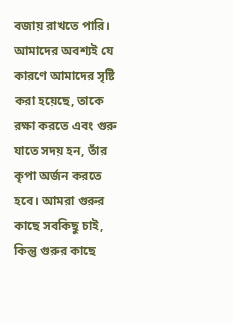বজায় রাখতে পারি। আমাদের অবশ্যই যে কারণে আমাদের সৃষ্টি করা হয়েছে, তাকে রক্ষা করতে এবং গুরু যাতে সদয় হন, তাঁর কৃপা অর্জন করতে হবে। আমরা গুরুর কাছে সবকিছু চাই, কিন্তু গুরুর কাছে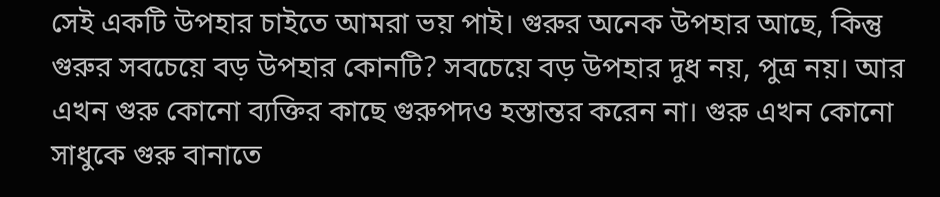সেই একটি উপহার চাইতে আমরা ভয় পাই। গুরুর অনেক উপহার আছে, কিন্তু গুরুর সবচেয়ে বড় উপহার কোনটি? সবচেয়ে বড় উপহার দুধ নয়, পুত্র নয়। আর এখন গুরু কোনো ব্যক্তির কাছে গুরুপদও হস্তান্তর করেন না। গুরু এখন কোনো সাধুকে গুরু বানাতে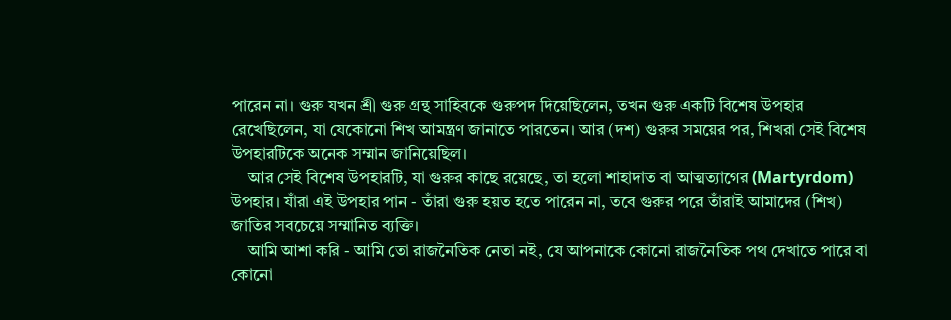পারেন না। গুরু যখন শ্রী গুরু গ্রন্থ সাহিবকে গুরুপদ দিয়েছিলেন, তখন গুরু একটি বিশেষ উপহার রেখেছিলেন, যা যেকোনো শিখ আমন্ত্রণ জানাতে পারতেন। আর (দশ) গুরুর সময়ের পর, শিখরা সেই বিশেষ উপহারটিকে অনেক সম্মান জানিয়েছিল।
    আর সেই বিশেষ উপহারটি, যা গুরুর কাছে রয়েছে, তা হলো শাহাদাত বা আত্মত্যাগের (Martyrdom) উপহার। যাঁরা এই উপহার পান - তাঁরা গুরু হয়ত হতে পারেন না, তবে গুরুর পরে তাঁরাই আমাদের (শিখ) জাতির সবচেয়ে সম্মানিত ব্যক্তি।
    আমি আশা করি - আমি তো রাজনৈতিক নেতা নই, যে আপনাকে কোনো রাজনৈতিক পথ দেখাতে পারে বা কোনো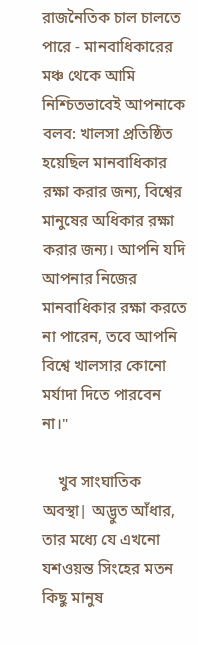রাজনৈতিক চাল চালতে পারে - মানবাধিকারের মঞ্চ থেকে আমি নিশ্চিতভাবেই আপনাকে বলব: খালসা প্রতিষ্ঠিত হয়েছিল মানবাধিকার রক্ষা করার জন্য, বিশ্বের মানুষের অধিকার রক্ষা করার জন্য। আপনি যদি আপনার নিজের মানবাধিকার রক্ষা করতে না পারেন, তবে আপনি বিশ্বে খালসার কোনো মর্যাদা দিতে পারবেন না।"

    খুব সাংঘাতিক অবস্থা| অদ্ভুত আঁধার, তার মধ্যে যে এখনো যশওয়ন্ত সিংহের মতন কিছু মানুষ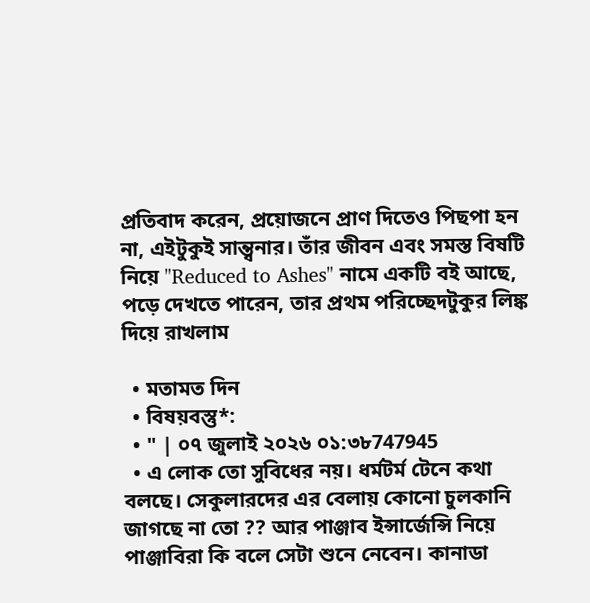প্রতিবাদ করেন, প্রয়োজনে প্রাণ দিতেও পিছপা হন না, এইটুকুই সান্ত্বনার। তাঁর জীবন এবং সমস্ত বিষটি নিয়ে "Reduced to Ashes" নামে একটি বই আছে, পড়ে দেখতে পারেন, তার প্রথম পরিচ্ছেদটুকুর লিঙ্ক দিয়ে রাখলাম

  • মতামত দিন
  • বিষয়বস্তু*:
  • " | ০৭ জুলাই ২০২৬ ০১:৩৮747945
  • এ লোক তো সুবিধের নয়। ধর্মটর্ম টেনে কথা বলছে। সেকুলারদের এর বেলায় কোনো চুলকানি জাগছে না তো ?? আর পাঞ্জাব ইন্সার্জেন্সি নিয়ে পাঞ্জাবিরা কি বলে সেটা শুনে নেবেন। কানাডা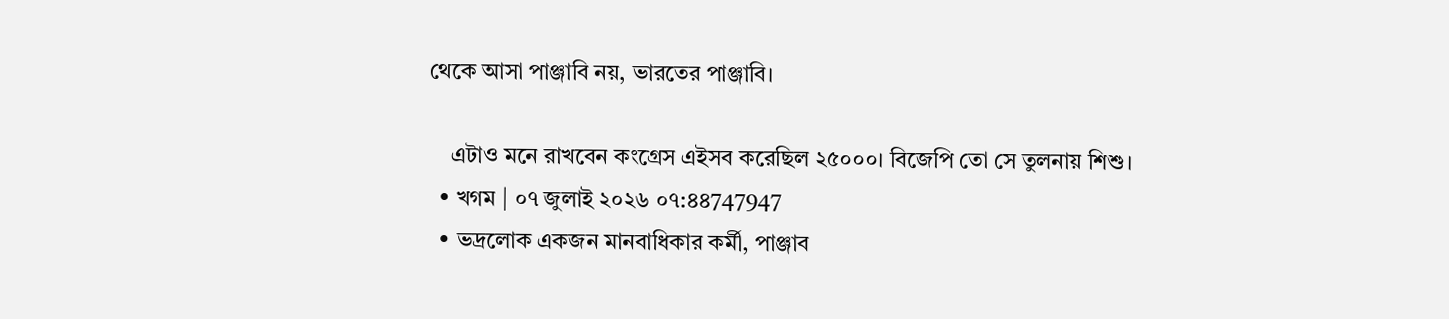থেকে আসা পাঞ্জাবি নয়, ভারতের পাঞ্জাবি।

    এটাও মনে রাখবেন কংগ্রেস এইসব করেছিল ২৫০০০। বিজেপি তো সে তুলনায় শিশু।
  • খগম | ০৭ জুলাই ২০২৬ ০৭:৪৪747947
  • ভদ্রলোক একজন মানবাধিকার কর্মী, পাঞ্জাব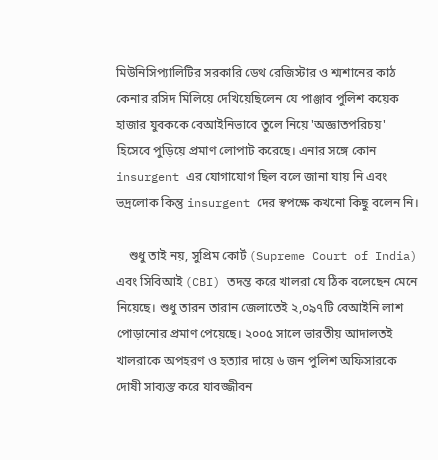মিউনিসিপ্যালিটির সরকারি ডেথ রেজিস্টার ও শ্মশানের কাঠ কেনার রসিদ মিলিয়ে দেখিয়েছিলেন যে পাঞ্জাব পুলিশ কয়েক হাজার যুবককে বেআইনিভাবে তুলে নিয়ে 'অজ্ঞাতপরিচয়' হিসেবে পুড়িয়ে প্রমাণ লোপাট করেছে। এনার সঙ্গে কোন insurgent এর যোগাযোগ ছিল বলে জানা যায় নি এবং ভদ্রলোক কিন্তু insurgent দের স্বপক্ষে কখনো কিছু বলেন নি।

    শুধু তাই নয়, সুপ্রিম কোর্ট (Supreme Court of India) এবং সিবিআই (CBI) তদন্ত করে খালরা যে ঠিক বলেছেন মেনে নিয়েছে। শুধু তারন তারান জেলাতেই ২,০৯৭টি বেআইনি লাশ পোড়ানোর প্রমাণ পেয়েছে। ২০০৫ সালে ভারতীয় আদালতই খালরাকে অপহরণ ও হত্যার দায়ে ৬ জন পুলিশ অফিসারকে দোষী সাব্যস্ত করে যাবজ্জীবন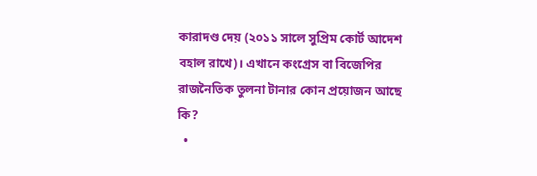কারাদণ্ড দেয় (২০১১ সালে সুপ্রিম কোর্ট আদেশ বহাল রাখে)। এখানে কংগ্রেস বা বিজেপির রাজনৈতিক তুলনা টানার কোন প্রয়োজন আছে কি?
  •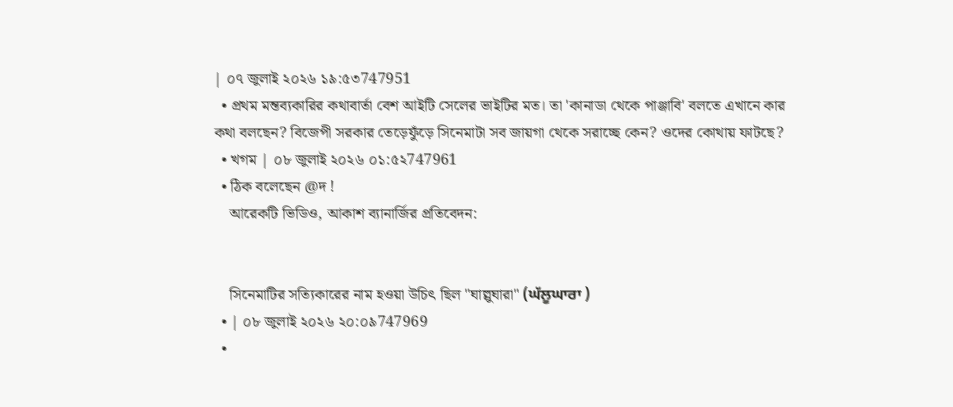| ০৭ জুলাই ২০২৬ ১৯:৫৩747951
  • প্রথম মন্তব্যকারির কথাবার্তা বেশ আইটি সেলের ভাইটির মত। তা 'কানাডা থেকে পাঞ্জাবি' বলতে এখানে কার কথা বলছেন? বিজেপী সরকার তেড়েফুঁড়ে সিনেমাটা সব জায়গা থেকে সরাচ্ছে কেন? ওদের কোথায় ফাটছে?
  • খগম | ০৮ জুলাই ২০২৬ ০১:৫২747961
  • ঠিক বলেছেন @দ !
    আরেকটি ভিডিও, আকাশ ব্যানার্জির প্রতিবেদন:


    সিনেমাটির সত্যিকারের নাম হওয়া উচিৎ ছিল "ঘাল্লুঘারা" (ਘੱਲੂਘਾਰਾ )
  • | ০৮ জুলাই ২০২৬ ২০:০৯747969
  •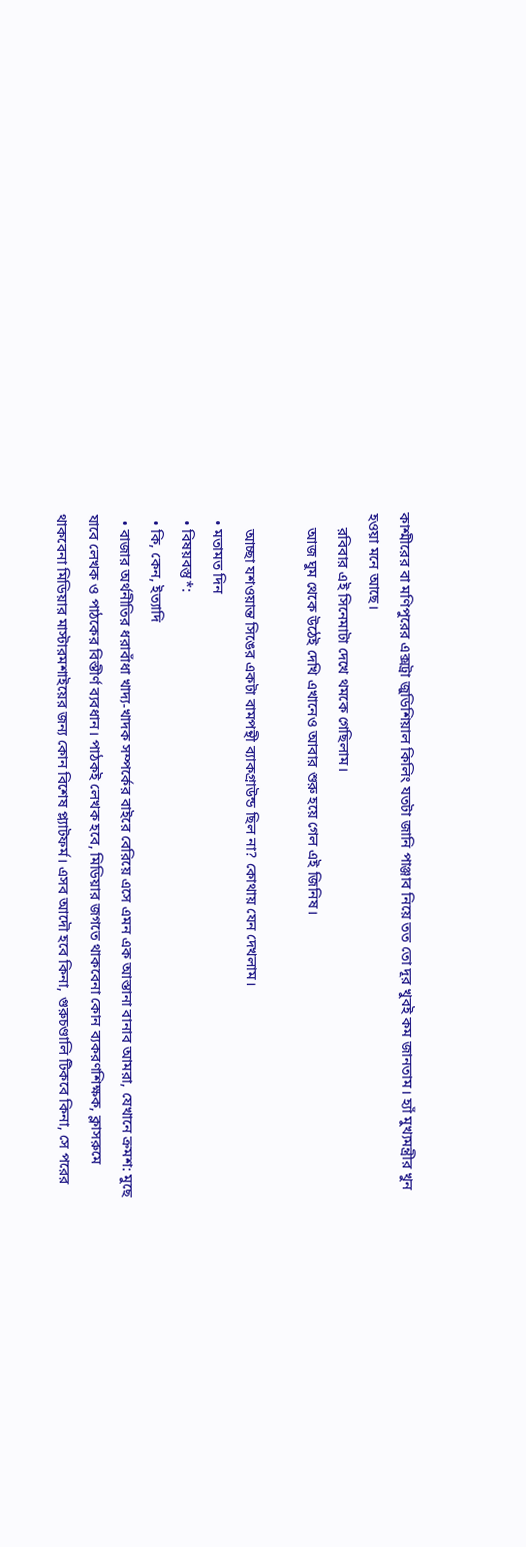কাশ্মীরের বা মণিপুরের এক্সট্রা জুডিশিয়াল কিলিং যতটা জানি পাঞ্জাব নিয়ে তত তো দূর খুবই কম জানতাম। হ্যাঁ মুখ্যমন্ত্রীর খুন হওয়া মনে আছে।
    রবিবার এই সিনেমাটা দেখে থমকে গেছিলাম।
    আজ ঘুম থেকে উঠেই দেখি এখানেও আবার শুরু হয়ে গেল এই জিনিষ।

    আচ্ছা যশওয়ান্ত সিঙের একটা বামপন্থী ব্যাকগ্রাউন্ড ছিল না? কোথায় যেন দেখলাম।
  • মতামত দিন
  • বিষয়বস্তু*:
  • কি, কেন, ইত্যাদি
  • বাজার অর্থনীতির ধরাবাঁধা খাদ্য-খাদক সম্পর্কের বাইরে বেরিয়ে এসে এমন এক আস্তানা বানাব আমরা, যেখানে ক্রমশ: মুছে যাবে লেখক ও পাঠকের বিস্তীর্ণ ব্যবধান। পাঠকই লেখক হবে, মিডিয়ার জগতে থাকবেনা কোন ব্যকরণশিক্ষক, ক্লাসরুমে থাকবেনা মিডিয়ার মাস্টারমশাইয়ের জন্য কোন বিশেষ প্ল্যাটফর্ম। এসব আদৌ হবে কিনা, গুরুচণ্ডালি টিকবে কিনা, সে পরের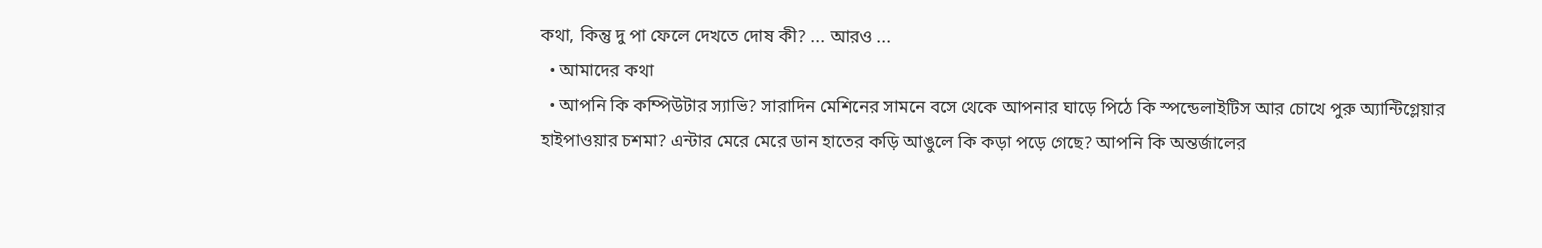কথা, কিন্তু দু পা ফেলে দেখতে দোষ কী? ... আরও ...
  • আমাদের কথা
  • আপনি কি কম্পিউটার স্যাভি? সারাদিন মেশিনের সামনে বসে থেকে আপনার ঘাড়ে পিঠে কি স্পন্ডেলাইটিস আর চোখে পুরু অ্যান্টিগ্লেয়ার হাইপাওয়ার চশমা? এন্টার মেরে মেরে ডান হাতের কড়ি আঙুলে কি কড়া পড়ে গেছে? আপনি কি অন্তর্জালের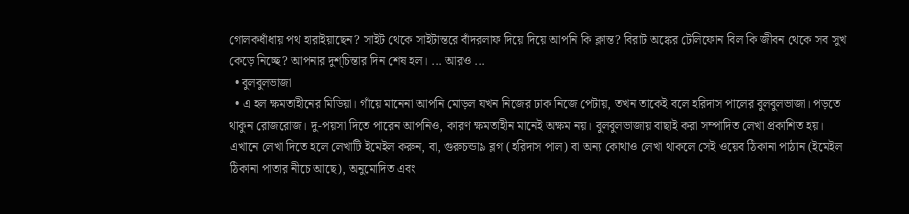গোলকধাঁধায় পথ হারাইয়াছেন? সাইট থেকে সাইটান্তরে বাঁদরলাফ দিয়ে দিয়ে আপনি কি ক্লান্ত? বিরাট অঙ্কের টেলিফোন বিল কি জীবন থেকে সব সুখ কেড়ে নিচ্ছে? আপনার দুশ্‌চিন্তার দিন শেষ হল। ... আরও ...
  • বুলবুলভাজা
  • এ হল ক্ষমতাহীনের মিডিয়া। গাঁয়ে মানেনা আপনি মোড়ল যখন নিজের ঢাক নিজে পেটায়, তখন তাকেই বলে হরিদাস পালের বুলবুলভাজা। পড়তে থাকুন রোজরোজ। দু-পয়সা দিতে পারেন আপনিও, কারণ ক্ষমতাহীন মানেই অক্ষম নয়। বুলবুলভাজায় বাছাই করা সম্পাদিত লেখা প্রকাশিত হয়। এখানে লেখা দিতে হলে লেখাটি ইমেইল করুন, বা, গুরুচন্ডা৯ ব্লগ (হরিদাস পাল) বা অন্য কোথাও লেখা থাকলে সেই ওয়েব ঠিকানা পাঠান (ইমেইল ঠিকানা পাতার নীচে আছে), অনুমোদিত এবং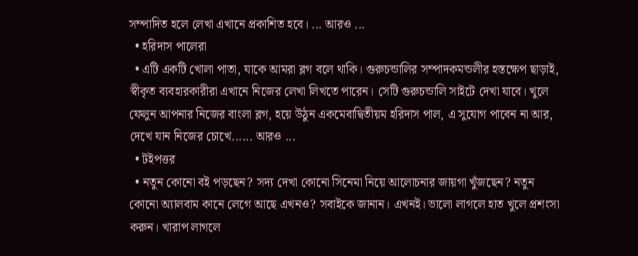সম্পাদিত হলে লেখা এখানে প্রকাশিত হবে। ... আরও ...
  • হরিদাস পালেরা
  • এটি একটি খোলা পাতা, যাকে আমরা ব্লগ বলে থাকি। গুরুচন্ডালির সম্পাদকমন্ডলীর হস্তক্ষেপ ছাড়াই, স্বীকৃত ব্যবহারকারীরা এখানে নিজের লেখা লিখতে পারেন। সেটি গুরুচন্ডালি সাইটে দেখা যাবে। খুলে ফেলুন আপনার নিজের বাংলা ব্লগ, হয়ে উঠুন একমেবাদ্বিতীয়ম হরিদাস পাল, এ সুযোগ পাবেন না আর, দেখে যান নিজের চোখে...... আরও ...
  • টইপত্তর
  • নতুন কোনো বই পড়ছেন? সদ্য দেখা কোনো সিনেমা নিয়ে আলোচনার জায়গা খুঁজছেন? নতুন কোনো অ্যালবাম কানে লেগে আছে এখনও? সবাইকে জানান। এখনই। ভালো লাগলে হাত খুলে প্রশংসা করুন। খারাপ লাগলে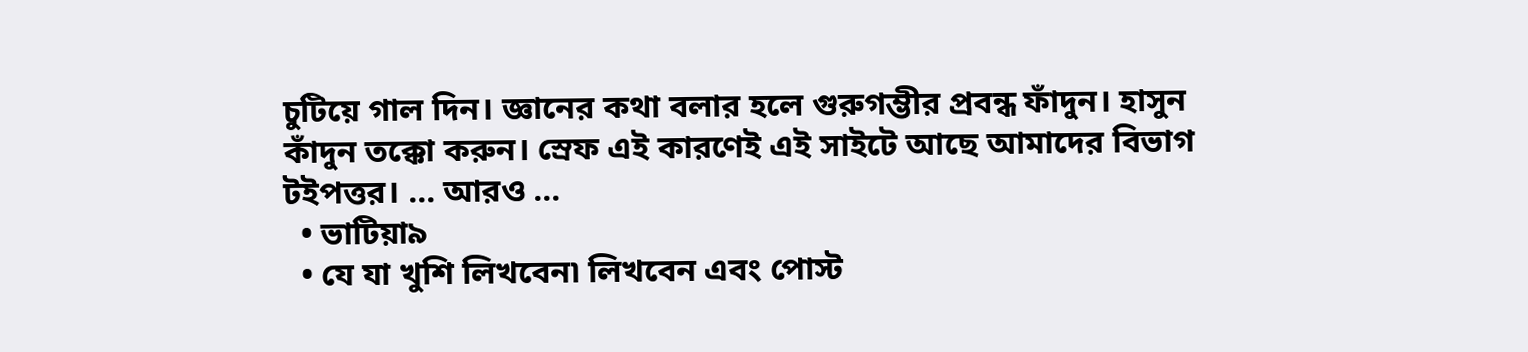চুটিয়ে গাল দিন। জ্ঞানের কথা বলার হলে গুরুগম্ভীর প্রবন্ধ ফাঁদুন। হাসুন কাঁদুন তক্কো করুন। স্রেফ এই কারণেই এই সাইটে আছে আমাদের বিভাগ টইপত্তর। ... আরও ...
  • ভাটিয়া৯
  • যে যা খুশি লিখবেন৷ লিখবেন এবং পোস্ট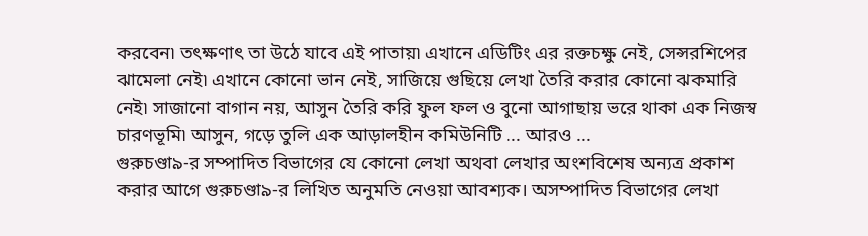করবেন৷ তৎক্ষণাৎ তা উঠে যাবে এই পাতায়৷ এখানে এডিটিং এর রক্তচক্ষু নেই, সেন্সরশিপের ঝামেলা নেই৷ এখানে কোনো ভান নেই, সাজিয়ে গুছিয়ে লেখা তৈরি করার কোনো ঝকমারি নেই৷ সাজানো বাগান নয়, আসুন তৈরি করি ফুল ফল ও বুনো আগাছায় ভরে থাকা এক নিজস্ব চারণভূমি৷ আসুন, গড়ে তুলি এক আড়ালহীন কমিউনিটি ... আরও ...
গুরুচণ্ডা৯-র সম্পাদিত বিভাগের যে কোনো লেখা অথবা লেখার অংশবিশেষ অন্যত্র প্রকাশ করার আগে গুরুচণ্ডা৯-র লিখিত অনুমতি নেওয়া আবশ্যক। অসম্পাদিত বিভাগের লেখা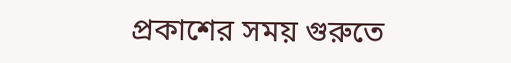প্রকাশের সময় গুরুতে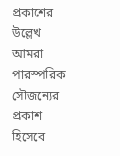প্রকাশের উল্লেখ আমরা পারস্পরিক সৌজন্যের প্রকাশ হিসেবে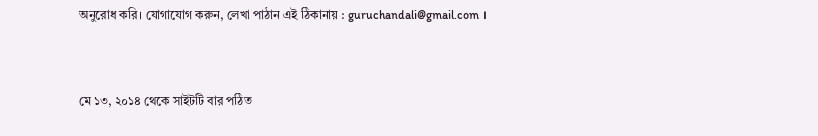অনুরোধ করি। যোগাযোগ করুন, লেখা পাঠান এই ঠিকানায় : guruchandali@gmail.com ।


মে ১৩, ২০১৪ থেকে সাইটটি বার পঠিত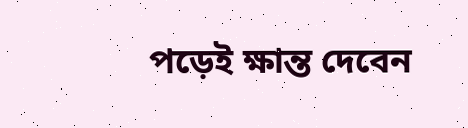পড়েই ক্ষান্ত দেবেন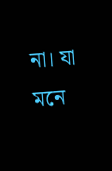না। যা মনে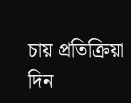চায় প্রতিক্রিয়া দিন